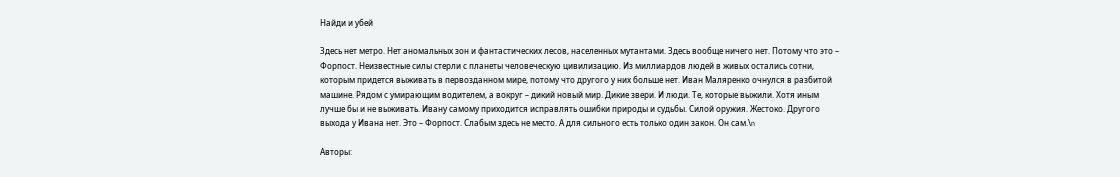Найди и убей

Здесь нет метро. Нет аномальных зон и фантастических лесов, населенных мутантами. Здесь вообще ничего нет. Потому что это – Форпост. Неизвестные силы стерли с планеты человеческую цивилизацию. Из миллиардов людей в живых остались сотни, которым придется выживать в первозданном мире, потому что другого у них больше нет. Иван Маляренко очнулся в разбитой машине. Рядом с умирающим водителем, а вокруг – дикий новый мир. Дикие звери. И люди. Те, которые выжили. Хотя иным лучше бы и не выживать. Ивану самому приходится исправлять ошибки природы и судьбы. Силой оружия. Жестоко. Другого выхода у Ивана нет. Это – Форпост. Слабым здесь не место. А для сильного есть только один закон. Он сам.\n

Авторы: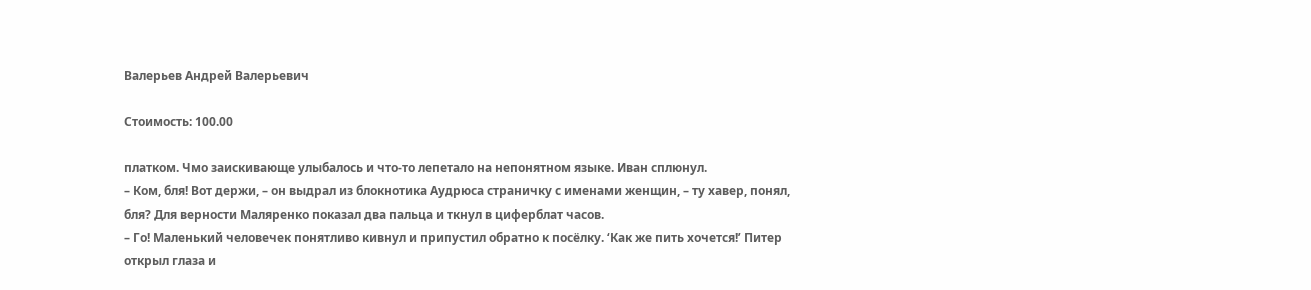Валерьев Андрей Валерьевич

Стоимость: 100.00

платком. Чмо заискивающе улыбалось и что-то лепетало на непонятном языке. Иван сплюнул.
– Ком, бля! Вот держи, – он выдрал из блокнотика Аудрюса страничку с именами женщин, – ту хавер, понял, бля? Для верности Маляренко показал два пальца и ткнул в циферблат часов.
– Го! Маленький человечек понятливо кивнул и припустил обратно к посёлку. ‘Как же пить хочется!’ Питер открыл глаза и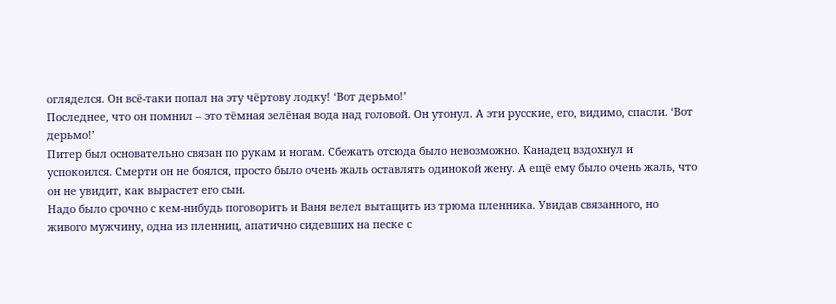огляделся. Он всё-таки попал на эту чёртову лодку! ‘Вот дерьмо!’
Последнее, что он помнил – это тёмная зелёная вода над головой. Он утонул. А эти русские, его, видимо, спасли. ‘Вот дерьмо!’
Питер был основательно связан по рукам и ногам. Сбежать отсюда было невозможно. Канадец вздохнул и успокоился. Смерти он не боялся, просто было очень жаль оставлять одинокой жену. А ещё ему было очень жаль, что он не увидит, как вырастет его сын.
Надо было срочно с кем-нибудь поговорить и Ваня велел вытащить из трюма пленника. Увидав связанного, но живого мужчину, одна из пленниц, апатично сидевших на песке с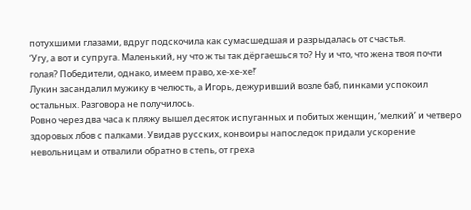потухшими глазами, вдруг подскочила как сумасшедшая и разрыдалась от счастья.
‘Угу, а вот и супруга. Маленький, ну что ж ты так дёргаешься то? Ну и что, что жена твоя почти голая? Победители, однако, имеем право, хе-хе-хе!’
Лукин засандалил мужику в челюсть, а Игорь, дежуривший возле баб, пинками успокоил остальных. Разговора не получилось.
Ровно через два часа к пляжу вышел десяток испуганных и побитых женщин, ‘мелкий’ и четверо здоровых лбов с палками. Увидав русских, конвоиры напоследок придали ускорение невольницам и отвалили обратно в степь, от греха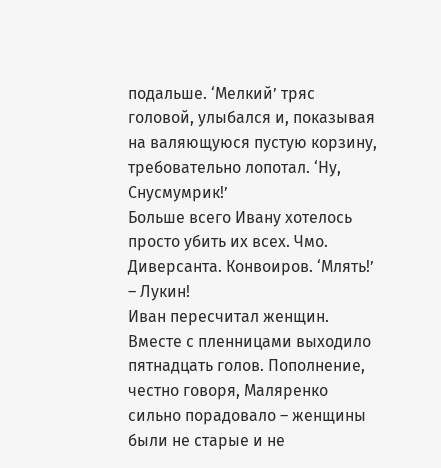подальше. ‘Мелкий’ тряс головой, улыбался и, показывая на валяющуюся пустую корзину, требовательно лопотал. ‘Ну, Снусмумрик!’
Больше всего Ивану хотелось просто убить их всех. Чмо. Диверсанта. Конвоиров. ‘Млять!’
– Лукин!
Иван пересчитал женщин. Вместе с пленницами выходило пятнадцать голов. Пополнение, честно говоря, Маляренко сильно порадовало – женщины были не старые и не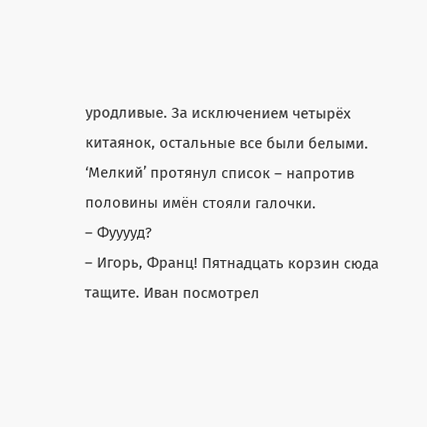уродливые. За исключением четырёх китаянок, остальные все были белыми. ‘Мелкий’ протянул список – напротив половины имён стояли галочки.
– Фууууд?
– Игорь, Франц! Пятнадцать корзин сюда тащите. Иван посмотрел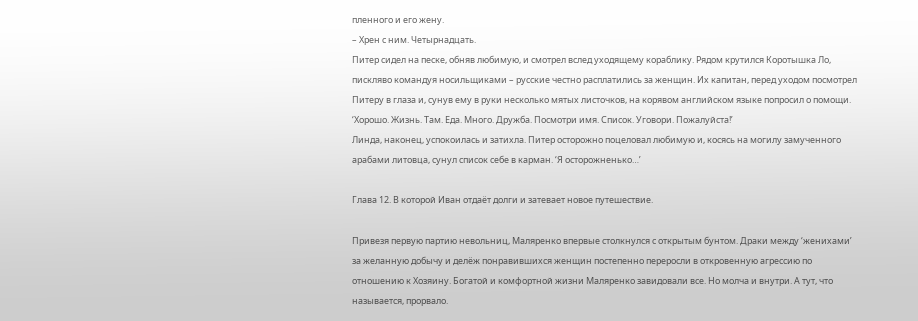пленного и его жену.
– Хрен с ним. Четырнадцать.
Питер сидел на песке, обняв любимую, и смотрел вслед уходящему кораблику. Рядом крутился Коротышка Ло, пискляво командуя носильщиками – русские честно расплатились за женщин. Их капитан, перед уходом посмотрел Питеру в глаза и, сунув ему в руки несколько мятых листочков, на корявом английском языке попросил о помощи.
‘Хорошо. Жизнь. Там. Еда. Много. Дружба. Посмотри имя. Список. Уговори. Пожалуйста!’
Линда, наконец, успокоилась и затихла. Питер осторожно поцеловал любимую и, косясь на могилу замученного арабами литовца, сунул список себе в карман. ‘Я осторожненько…’

Глава 12. В которой Иван отдаёт долги и затевает новое путешествие.

Привезя первую партию невольниц, Маляренко впервые столкнулся с открытым бунтом. Драки между ‘женихами’ за желанную добычу и делёж понравившихся женщин постепенно переросли в откровенную агрессию по отношению к Хозяину. Богатой и комфортной жизни Маляренко завидовали все. Но молча и внутри. А тут, что называется, прорвало.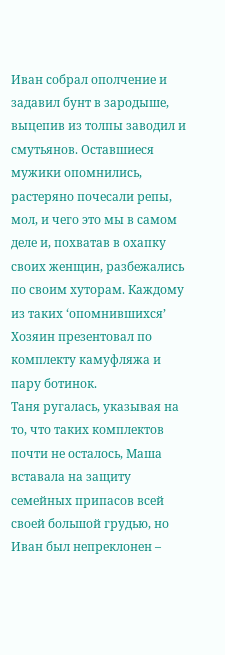Иван собрал ополчение и задавил бунт в зародыше, выцепив из толпы заводил и смутьянов. Оставшиеся мужики опомнились, растеряно почесали репы, мол, и чего это мы в самом деле и, похватав в охапку своих женщин, разбежались по своим хуторам. Каждому из таких ‘опомнившихся’ Хозяин презентовал по комплекту камуфляжа и пару ботинок.
Таня ругалась, указывая на то, что таких комплектов почти не осталось, Маша вставала на защиту семейных припасов всей своей большой грудью, но Иван был непреклонен –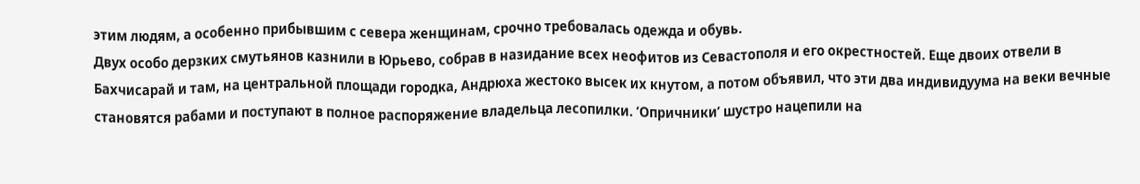этим людям, а особенно прибывшим с севера женщинам, срочно требовалась одежда и обувь.
Двух особо дерзких смутьянов казнили в Юрьево, собрав в назидание всех неофитов из Севастополя и его окрестностей. Еще двоих отвели в Бахчисарай и там, на центральной площади городка, Андрюха жестоко высек их кнутом, а потом объявил, что эти два индивидуума на веки вечные становятся рабами и поступают в полное распоряжение владельца лесопилки. ‘Опричники’ шустро нацепили на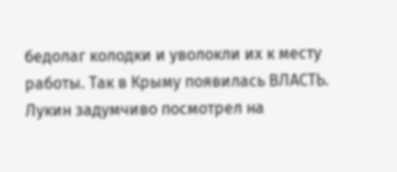бедолаг колодки и уволокли их к месту работы. Так в Крыму появилась ВЛАСТЬ.
Лукин задумчиво посмотрел на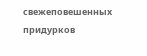свежеповешенных придурков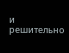и решительно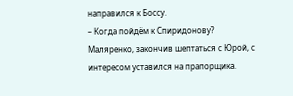направился к Боссу.
– Когда пойдём к Спиридонову?
Маляренко, закончив шептаться с Юрой, с интересом уставился на прапорщика.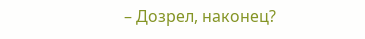– Дозрел, наконец?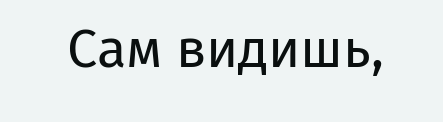Сам видишь,